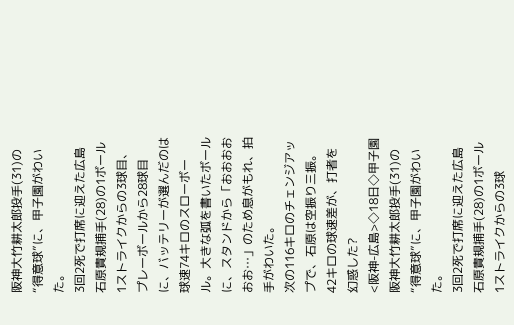阪神大竹耕太郎投手(31)の“得意球”に、甲子園がわいた。
3回2死で打席に迎えた広島石原貴規捕手(28)の1ボール1ストライクからの3球目、プレーボールから28球目に、バッテリーが選んだのは球速74キロのスローボール。大きな弧を書いたボールに、スタンドから「おおおおおお…」のため息がもれ、拍手がわいた。
次の116キロのチェンジアップで、石原は空振り三振。42キロの球速差が、打者を幻惑した?
<阪神-広島>◇18日◇甲子園
阪神大竹耕太郎投手(31)の“得意球”に、甲子園がわいた。
3回2死で打席に迎えた広島石原貴規捕手(28)の1ボール1ストライクからの3球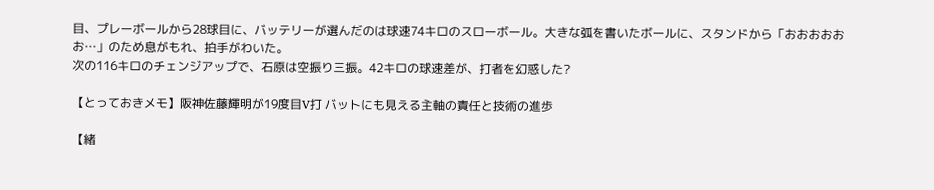目、プレーボールから28球目に、バッテリーが選んだのは球速74キロのスローボール。大きな弧を書いたボールに、スタンドから「おおおおおお…」のため息がもれ、拍手がわいた。
次の116キロのチェンジアップで、石原は空振り三振。42キロの球速差が、打者を幻惑した?

【とっておきメモ】阪神佐藤輝明が19度目V打 バットにも見える主軸の責任と技術の進歩

【緒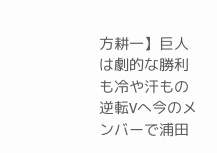方耕一】巨人は劇的な勝利も冷や汗もの 逆転Vへ今のメンバーで浦田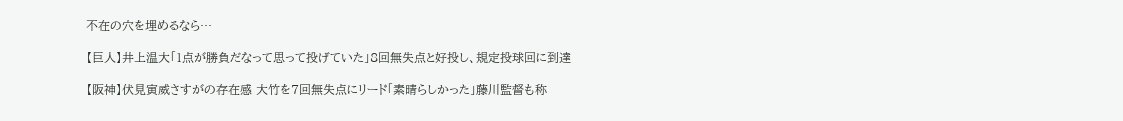不在の穴を埋めるなら…

【巨人】井上温大「1点が勝負だなって思って投げていた」8回無失点と好投し、規定投球回に到達

【阪神】伏見寅威さすがの存在感 大竹を7回無失点にリード「素晴らしかった」藤川監督も称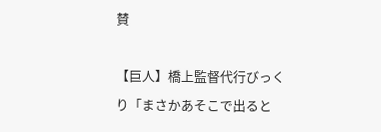賛

【巨人】橋上監督代行びっくり「まさかあそこで出ると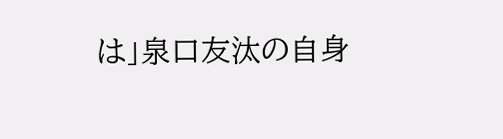は」泉口友汰の自身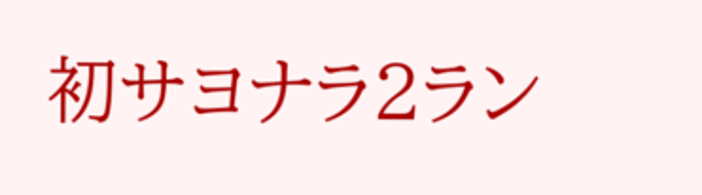初サヨナラ2ラン